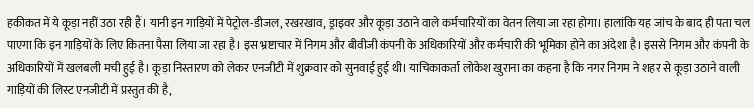हकीकत में ये कूड़ा नहीं उठा रही हैं। यानी इन गाड़ियों में पेट्रोल-डीजल, रखरखाव, ड्राइवर और कूड़ा उठाने वाले कर्मचारियों का वेतन लिया जा रहा होगा। हालांकि यह जांच के बाद ही पता चल पाएगा कि इन गाड़ियों के लिए कितना पैसा लिया जा रहा है। इस भ्रष्टाचार में निगम और बीवीजी कंपनी के अधिकारियों और कर्मचारी की भूमिका होने का अंदेशा है। इससे निगम और कंपनी के अधिकारियों में खलबली मची हुई है। कूड़ा निस्तारण को लेकर एनजीटी में शुक्रवार को सुनवाई हुई थी। याचिकाकर्ता लोकेश खुराना का कहना है कि नगर निगम ने शहर से कूड़ा उठाने वाली गाड़ियों की लिस्ट एनजीटी में प्रस्तुत की है,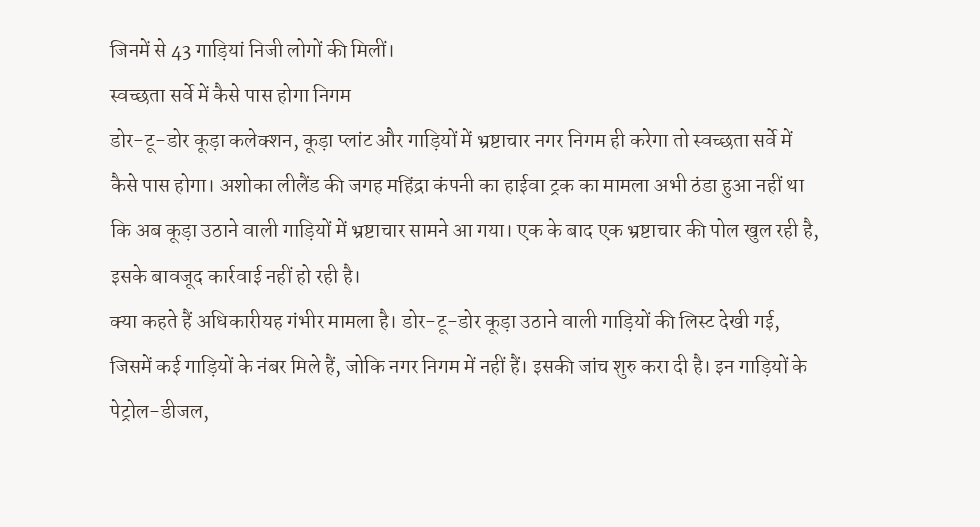जिनमें से 43 गाड़ियां निजी लोगों की मिलीं।
स्वच्छता सर्वे में कैसे पास होगा निगम
डोर-टू-डोर कूड़ा कलेक्शन, कूड़ा प्लांट और गाड़ियों में भ्रष्टाचार नगर निगम ही करेगा तो स्वच्छता सर्वे में कैसे पास होगा। अशोका लीलैंड की जगह महिंद्रा कंपनी का हाईवा ट्रक का मामला अभी ठंडा हुआ नहीं था कि अब कूड़ा उठाने वाली गाड़ियों में भ्रष्टाचार सामने आ गया। एक के बाद एक भ्रष्टाचार की पोल खुल रही है, इसके बावजूद कार्रवाई नहीं हो रही है।
क्या कहते हैं अधिकारीयह गंभीर मामला है। डोर-टू-डोर कूड़ा उठाने वाली गाड़ियों की लिस्ट देखी गई, जिसमें कई गाड़ियों के नंबर मिले हैं, जोकि नगर निगम में नहीं हैं। इसकी जांच शुरु करा दी है। इन गाड़ियों के पेट्रोल-डीजल,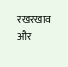रखरखाव और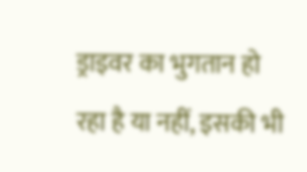ड्राइवर का भुगतान हो रहा है या नहीं, इसकी भी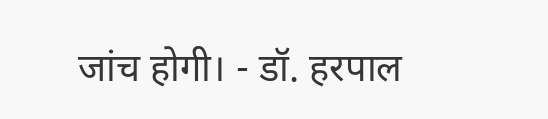जांच होगी। - डॉ. हरपाल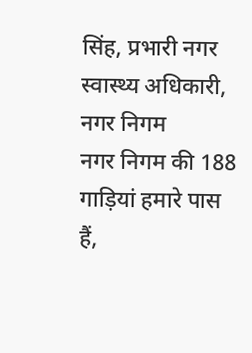सिंह, प्रभारी नगर स्वास्थ्य अधिकारी, नगर निगम
नगर निगम की 188 गाड़ियां हमारे पास हैं,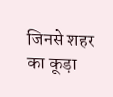जिनसे शहर का कूड़ा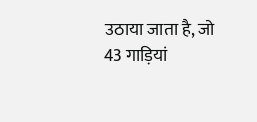उठाया जाता है, जो 43 गाड़ियां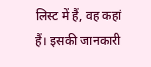लिस्ट में हैं, वह कहां हैं। इसकी जानकारी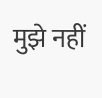मुझे नहीं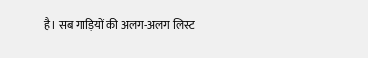है। सब गाड़ियों की अलग-अलग लिस्ट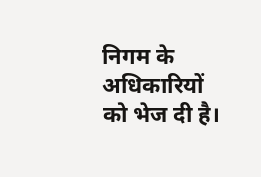निगम के अधिकारियों को भेज दी है।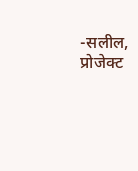-सलील, प्रोजेक्ट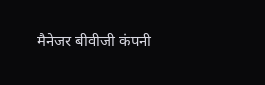मैनेजर बीवीजी कंपनी